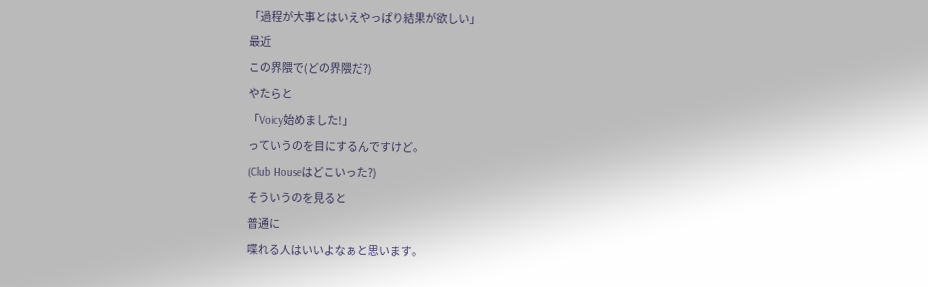「過程が大事とはいえやっぱり結果が欲しい」
最近
この界隈で(どの界隈だ?)
やたらと
「Voicy始めました!」
っていうのを目にするんですけど。
(Club Houseはどこいった?)
そういうのを見ると
普通に
喋れる人はいいよなぁと思います。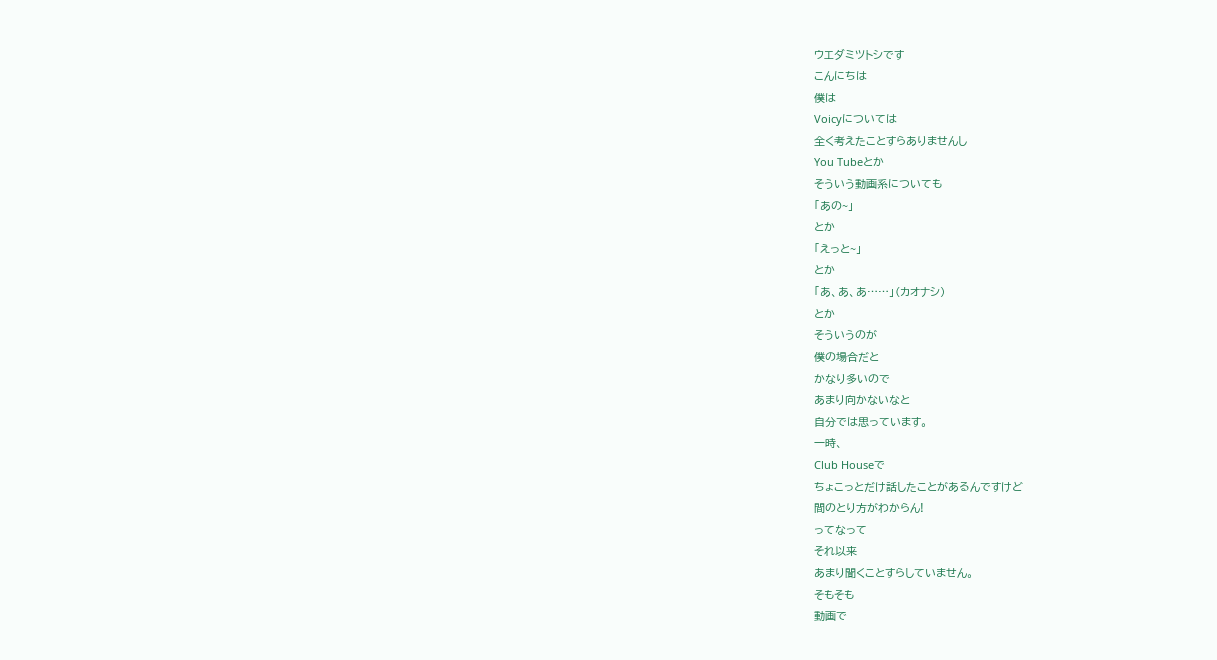ウエダミツトシです
こんにちは
僕は
Voicyについては
全く考えたことすらありませんし
You Tubeとか
そういう動画系についても
「あの~」
とか
「えっと~」
とか
「あ、あ、あ……」(カオナシ)
とか
そういうのが
僕の場合だと
かなり多いので
あまり向かないなと
自分では思っています。
一時、
Club Houseで
ちょこっとだけ話したことがあるんですけど
間のとり方がわからん!
ってなって
それ以来
あまり聞くことすらしていません。
そもそも
動画で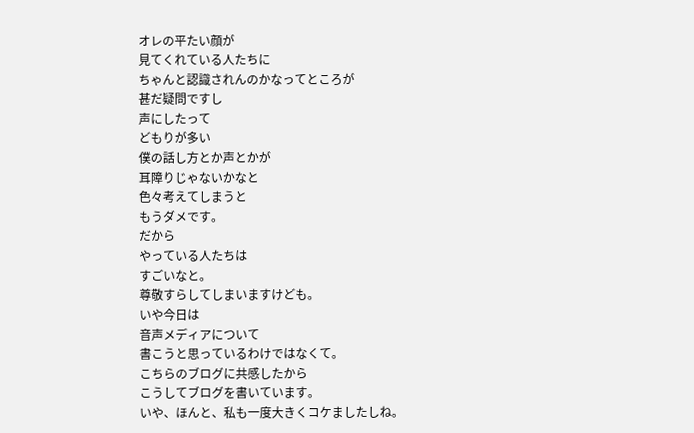オレの平たい顔が
見てくれている人たちに
ちゃんと認識されんのかなってところが
甚だ疑問ですし
声にしたって
どもりが多い
僕の話し方とか声とかが
耳障りじゃないかなと
色々考えてしまうと
もうダメです。
だから
やっている人たちは
すごいなと。
尊敬すらしてしまいますけども。
いや今日は
音声メディアについて
書こうと思っているわけではなくて。
こちらのブログに共感したから
こうしてブログを書いています。
いや、ほんと、私も一度大きくコケましたしね。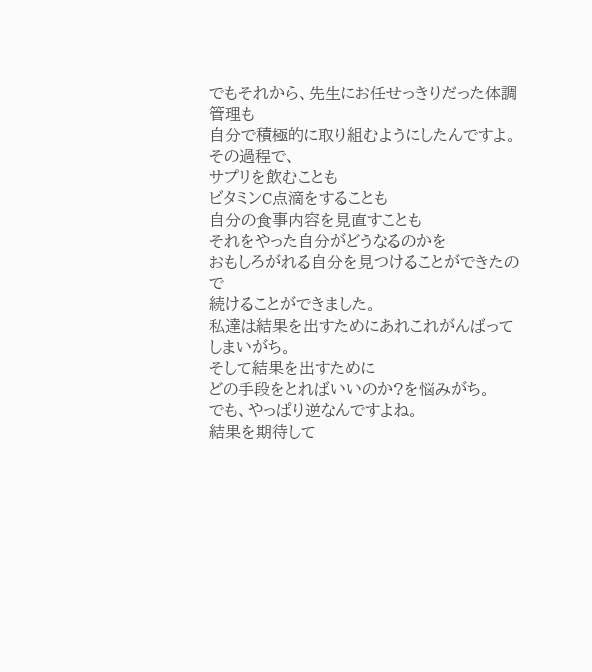でもそれから、先生にお任せっきりだった体調管理も
自分で積極的に取り組むようにしたんですよ。
その過程で、
サプリを飲むことも
ビタミンC点滴をすることも
自分の食事内容を見直すことも
それをやった自分がどうなるのかを
おもしろがれる自分を見つけることができたので
続けることができました。
私達は結果を出すためにあれこれがんばってしまいがち。
そして結果を出すために
どの手段をとればいいのか?を悩みがち。
でも、やっぱり逆なんですよね。
結果を期待して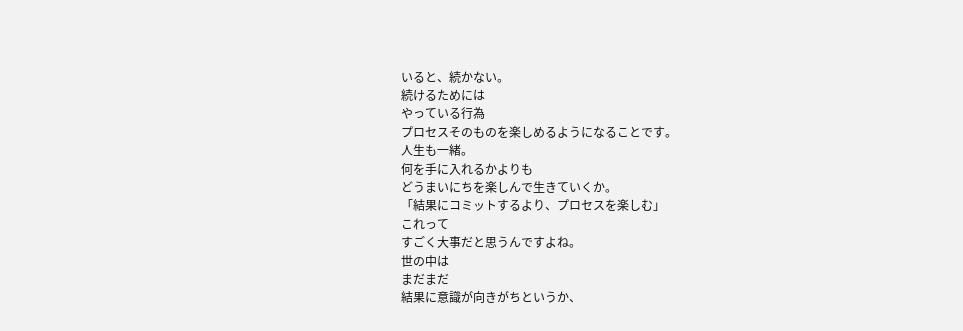いると、続かない。
続けるためには
やっている行為
プロセスそのものを楽しめるようになることです。
人生も一緒。
何を手に入れるかよりも
どうまいにちを楽しんで生きていくか。
「結果にコミットするより、プロセスを楽しむ」
これって
すごく大事だと思うんですよね。
世の中は
まだまだ
結果に意識が向きがちというか、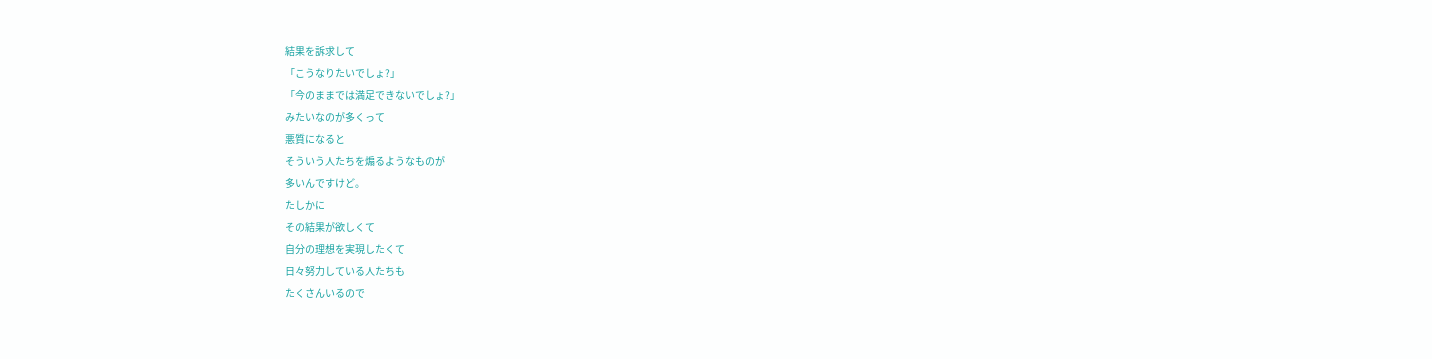結果を訴求して
「こうなりたいでしょ?」
「今のままでは満足できないでしょ?」
みたいなのが多くって
悪質になると
そういう人たちを煽るようなものが
多いんですけど。
たしかに
その結果が欲しくて
自分の理想を実現したくて
日々努力している人たちも
たくさんいるので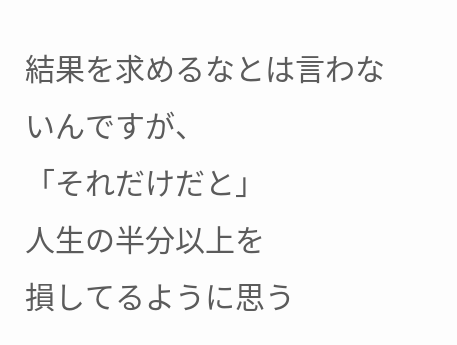結果を求めるなとは言わないんですが、
「それだけだと」
人生の半分以上を
損してるように思う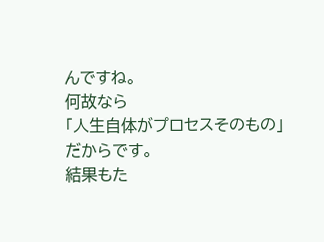んですね。
何故なら
「人生自体がプロセスそのもの」
だからです。
結果もた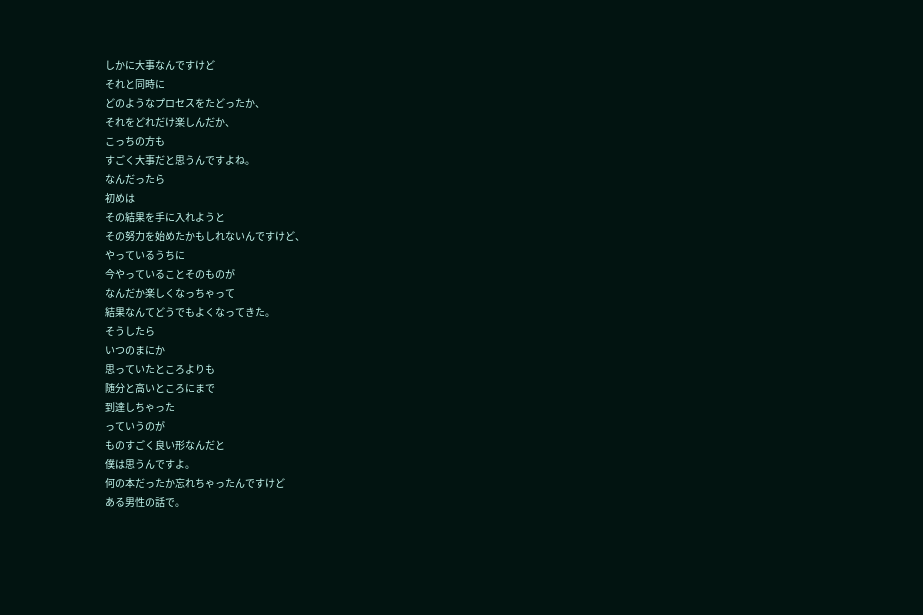しかに大事なんですけど
それと同時に
どのようなプロセスをたどったか、
それをどれだけ楽しんだか、
こっちの方も
すごく大事だと思うんですよね。
なんだったら
初めは
その結果を手に入れようと
その努力を始めたかもしれないんですけど、
やっているうちに
今やっていることそのものが
なんだか楽しくなっちゃって
結果なんてどうでもよくなってきた。
そうしたら
いつのまにか
思っていたところよりも
随分と高いところにまで
到達しちゃった
っていうのが
ものすごく良い形なんだと
僕は思うんですよ。
何の本だったか忘れちゃったんですけど
ある男性の話で。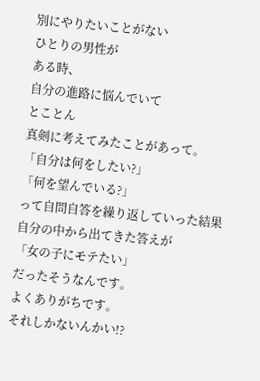別にやりたいことがない
ひとりの男性が
ある時、
自分の進路に悩んでいて
とことん
真剣に考えてみたことがあって。
「自分は何をしたい?」
「何を望んでいる?」
って自問自答を繰り返していった結果
自分の中から出てきた答えが
「女の子にモテたい」
だったそうなんです。
よくありがちです。
それしかないんかい!?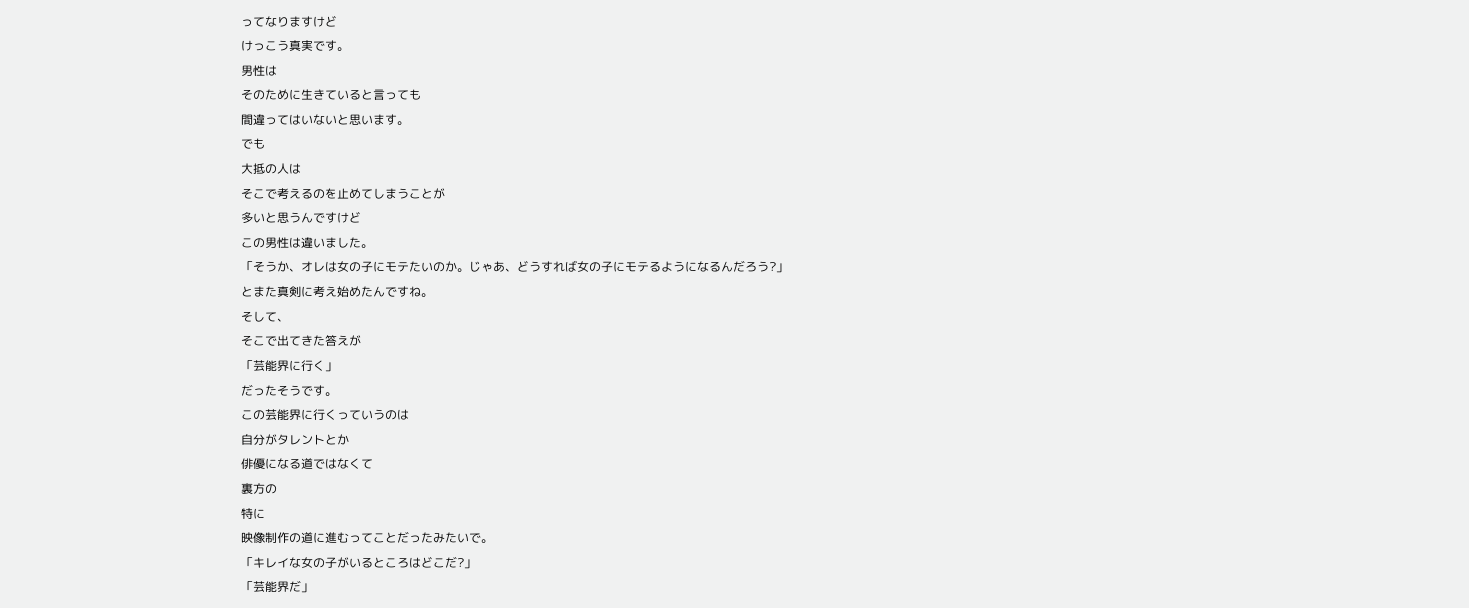ってなりますけど
けっこう真実です。
男性は
そのために生きていると言っても
間違ってはいないと思います。
でも
大抵の人は
そこで考えるのを止めてしまうことが
多いと思うんですけど
この男性は違いました。
「そうか、オレは女の子にモテたいのか。じゃあ、どうすれば女の子にモテるようになるんだろう?」
とまた真剣に考え始めたんですね。
そして、
そこで出てきた答えが
「芸能界に行く」
だったそうです。
この芸能界に行くっていうのは
自分がタレントとか
俳優になる道ではなくて
裏方の
特に
映像制作の道に進むってことだったみたいで。
「キレイな女の子がいるところはどこだ?」
「芸能界だ」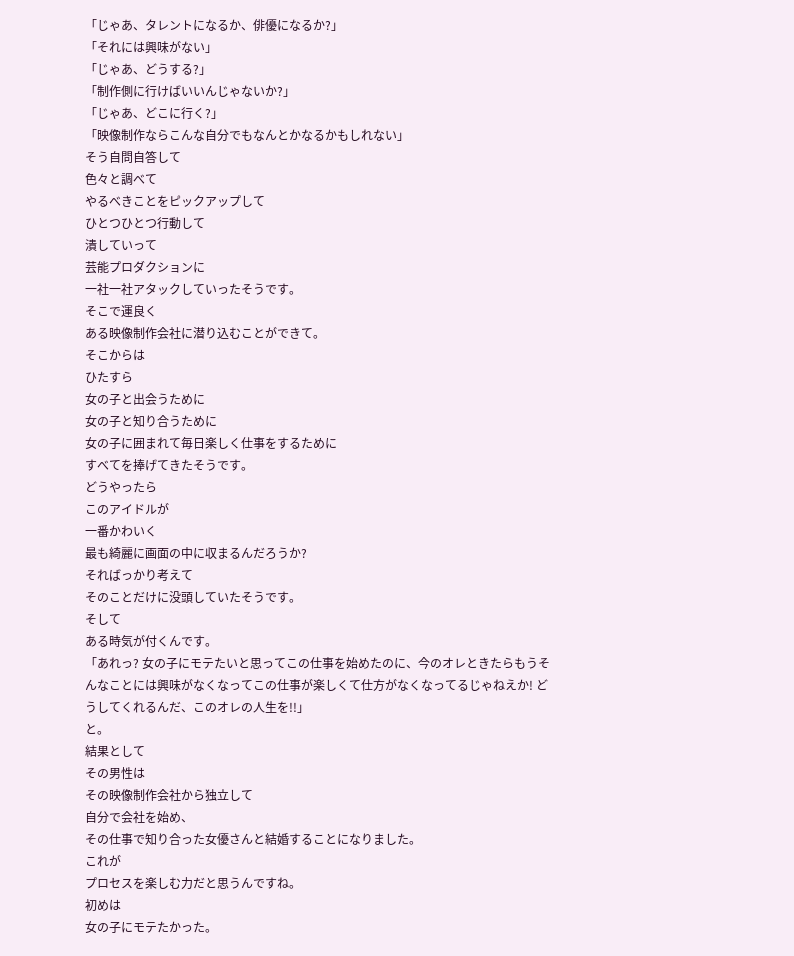「じゃあ、タレントになるか、俳優になるか?」
「それには興味がない」
「じゃあ、どうする?」
「制作側に行けばいいんじゃないか?」
「じゃあ、どこに行く?」
「映像制作ならこんな自分でもなんとかなるかもしれない」
そう自問自答して
色々と調べて
やるべきことをピックアップして
ひとつひとつ行動して
潰していって
芸能プロダクションに
一社一社アタックしていったそうです。
そこで運良く
ある映像制作会社に潜り込むことができて。
そこからは
ひたすら
女の子と出会うために
女の子と知り合うために
女の子に囲まれて毎日楽しく仕事をするために
すべてを捧げてきたそうです。
どうやったら
このアイドルが
一番かわいく
最も綺麗に画面の中に収まるんだろうか?
そればっかり考えて
そのことだけに没頭していたそうです。
そして
ある時気が付くんです。
「あれっ? 女の子にモテたいと思ってこの仕事を始めたのに、今のオレときたらもうそんなことには興味がなくなってこの仕事が楽しくて仕方がなくなってるじゃねえか! どうしてくれるんだ、このオレの人生を!!」
と。
結果として
その男性は
その映像制作会社から独立して
自分で会社を始め、
その仕事で知り合った女優さんと結婚することになりました。
これが
プロセスを楽しむ力だと思うんですね。
初めは
女の子にモテたかった。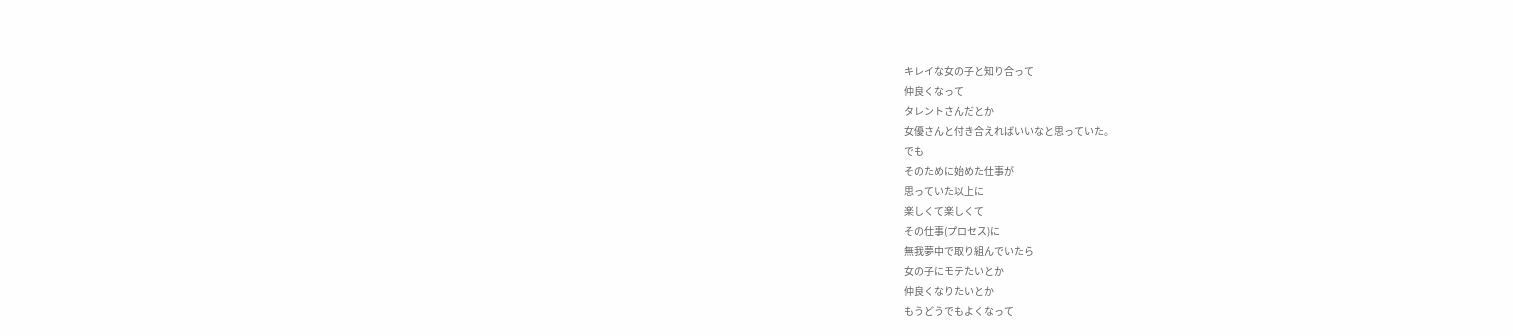キレイな女の子と知り合って
仲良くなって
タレントさんだとか
女優さんと付き合えればいいなと思っていた。
でも
そのために始めた仕事が
思っていた以上に
楽しくて楽しくて
その仕事(プロセス)に
無我夢中で取り組んでいたら
女の子にモテたいとか
仲良くなりたいとか
もうどうでもよくなって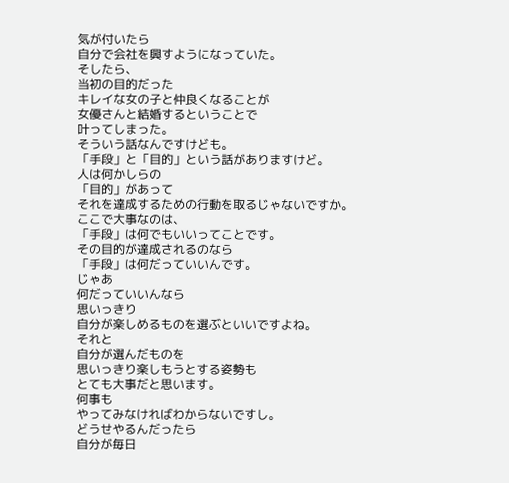気が付いたら
自分で会社を興すようになっていた。
そしたら、
当初の目的だった
キレイな女の子と仲良くなることが
女優さんと結婚するということで
叶ってしまった。
そういう話なんですけども。
「手段」と「目的」という話がありますけど。
人は何かしらの
「目的」があって
それを達成するための行動を取るじゃないですか。
ここで大事なのは、
「手段」は何でもいいってことです。
その目的が達成されるのなら
「手段」は何だっていいんです。
じゃあ
何だっていいんなら
思いっきり
自分が楽しめるものを選ぶといいですよね。
それと
自分が選んだものを
思いっきり楽しもうとする姿勢も
とても大事だと思います。
何事も
やってみなければわからないですし。
どうせやるんだったら
自分が毎日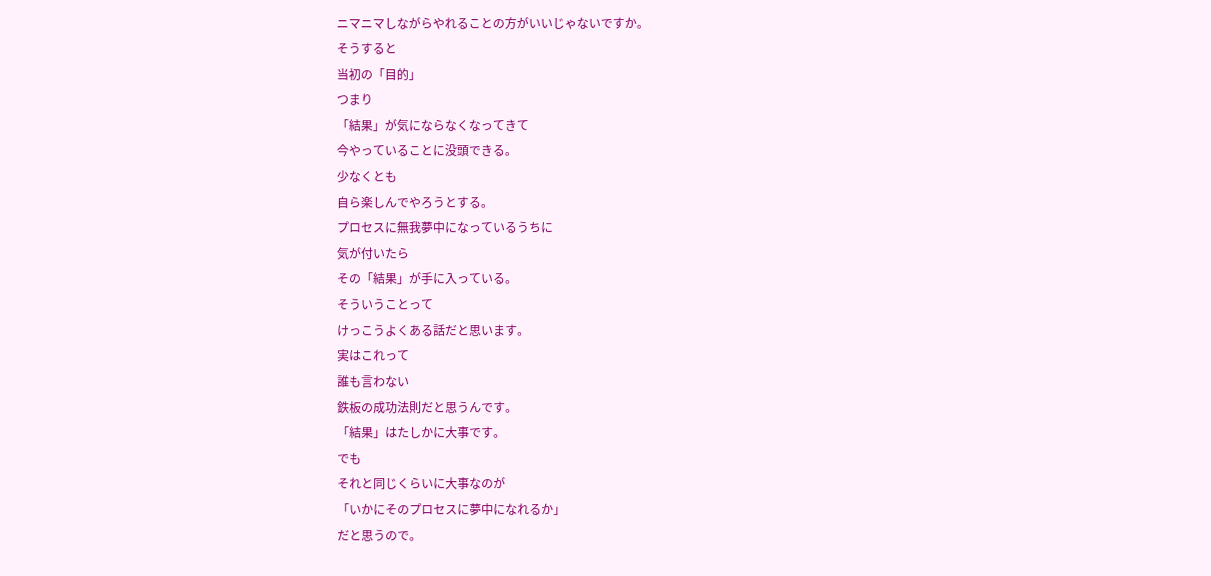ニマニマしながらやれることの方がいいじゃないですか。
そうすると
当初の「目的」
つまり
「結果」が気にならなくなってきて
今やっていることに没頭できる。
少なくとも
自ら楽しんでやろうとする。
プロセスに無我夢中になっているうちに
気が付いたら
その「結果」が手に入っている。
そういうことって
けっこうよくある話だと思います。
実はこれって
誰も言わない
鉄板の成功法則だと思うんです。
「結果」はたしかに大事です。
でも
それと同じくらいに大事なのが
「いかにそのプロセスに夢中になれるか」
だと思うので。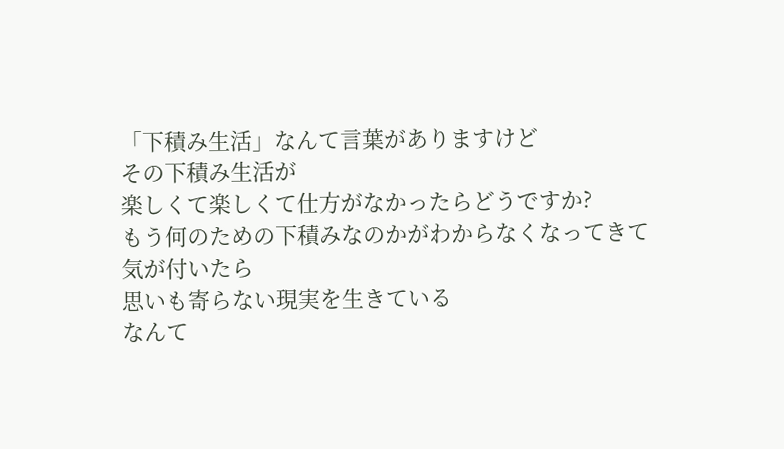「下積み生活」なんて言葉がありますけど
その下積み生活が
楽しくて楽しくて仕方がなかったらどうですか?
もう何のための下積みなのかがわからなくなってきて
気が付いたら
思いも寄らない現実を生きている
なんて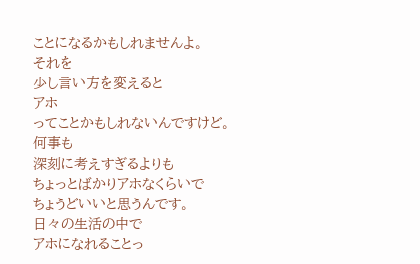ことになるかもしれませんよ。
それを
少し言い方を変えると
アホ
ってことかもしれないんですけど。
何事も
深刻に考えすぎるよりも
ちょっとばかりアホなくらいで
ちょうどいいと思うんです。
日々の生活の中で
アホになれることっ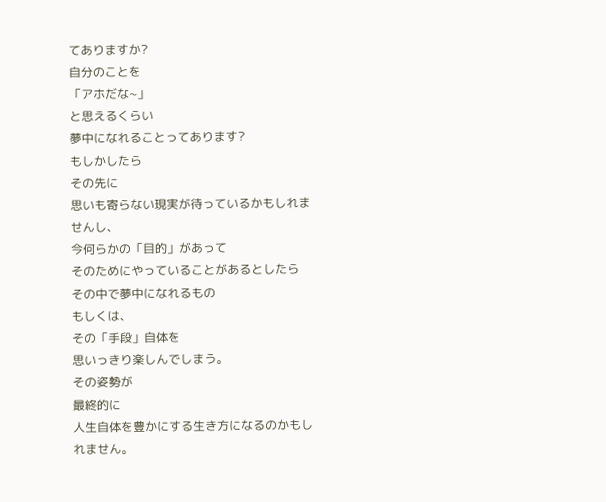てありますか?
自分のことを
「アホだな~」
と思えるくらい
夢中になれることってあります?
もしかしたら
その先に
思いも寄らない現実が待っているかもしれませんし、
今何らかの「目的」があって
そのためにやっていることがあるとしたら
その中で夢中になれるもの
もしくは、
その「手段」自体を
思いっきり楽しんでしまう。
その姿勢が
最終的に
人生自体を豊かにする生き方になるのかもしれません。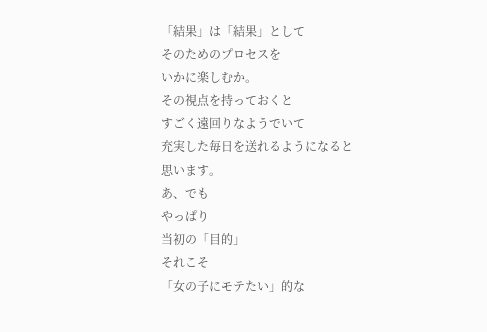「結果」は「結果」として
そのためのプロセスを
いかに楽しむか。
その視点を持っておくと
すごく遠回りなようでいて
充実した毎日を送れるようになると思います。
あ、でも
やっぱり
当初の「目的」
それこそ
「女の子にモテたい」的な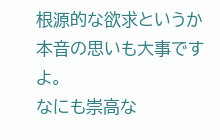根源的な欲求というか
本音の思いも大事ですよ。
なにも崇高な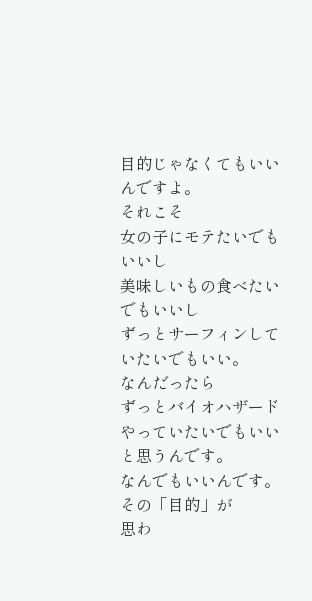目的じゃなくてもいいんですよ。
それこそ
女の子にモテたいでもいいし
美味しいもの食べたいでもいいし
ずっとサーフィンしていたいでもいい。
なんだったら
ずっとバイオハザードやっていたいでもいいと思うんです。
なんでもいいんです。
その「目的」が
思わ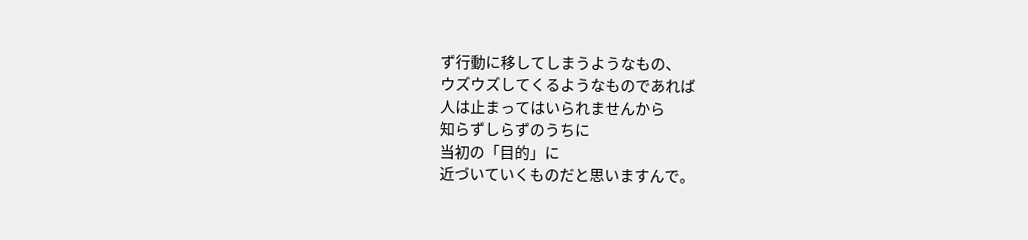ず行動に移してしまうようなもの、
ウズウズしてくるようなものであれば
人は止まってはいられませんから
知らずしらずのうちに
当初の「目的」に
近づいていくものだと思いますんで。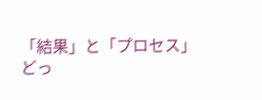「結果」と「プロセス」
どっ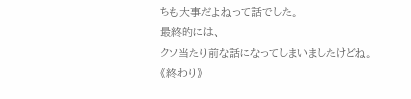ちも大事だよねって話でした。
最終的には、
クソ当たり前な話になってしまいましたけどね。
《終わり》